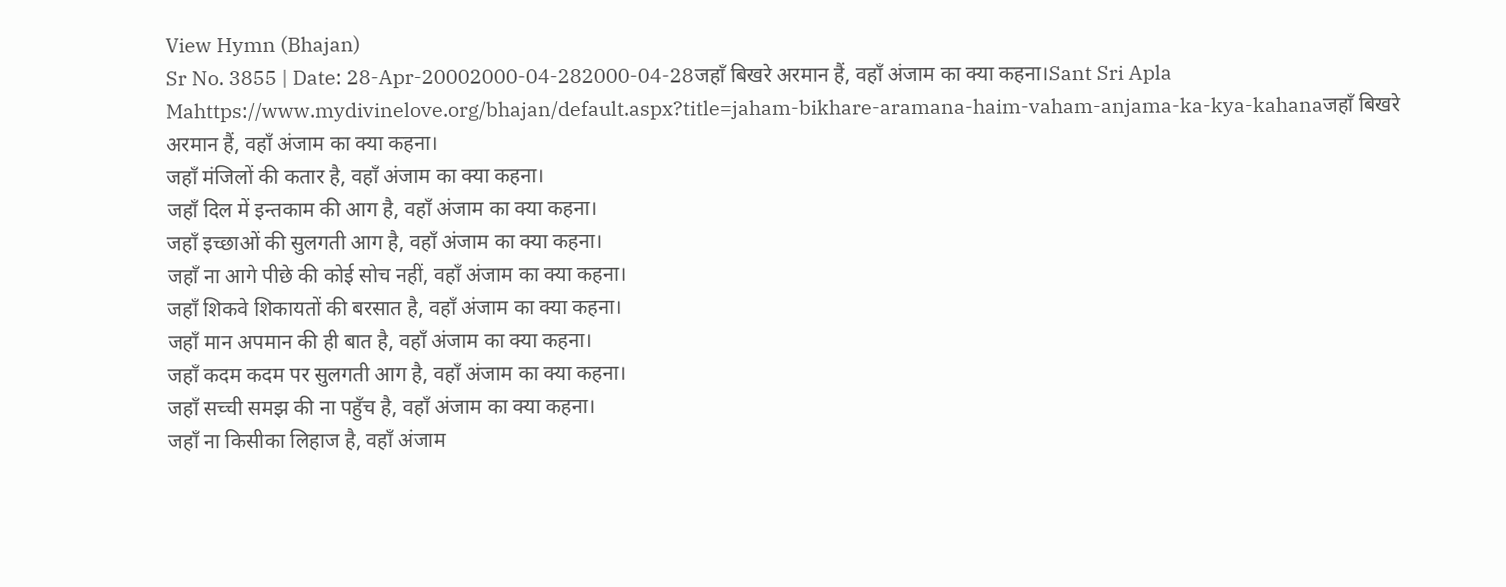View Hymn (Bhajan)
Sr No. 3855 | Date: 28-Apr-20002000-04-282000-04-28जहाँ बिखरे अरमान हैं, वहाँ अंजाम का क्या कहना।Sant Sri Apla Mahttps://www.mydivinelove.org/bhajan/default.aspx?title=jaham-bikhare-aramana-haim-vaham-anjama-ka-kya-kahanaजहाँ बिखरे अरमान हैं, वहाँ अंजाम का क्या कहना।
जहाँ मंजिलों की कतार है, वहाँ अंजाम का क्या कहना।
जहाँ दिल में इन्तकाम की आग है, वहाँ अंजाम का क्या कहना।
जहाँ इच्छाओं की सुलगती आग है, वहाँ अंजाम का क्या कहना।
जहाँ ना आगे पीछे की कोई सोच नहीं, वहाँ अंजाम का क्या कहना।
जहाँ शिकवे शिकायतों की बरसात है, वहाँ अंजाम का क्या कहना।
जहाँ मान अपमान की ही बात है, वहाँ अंजाम का क्या कहना।
जहाँ कदम कदम पर सुलगती आग है, वहाँ अंजाम का क्या कहना।
जहाँ सच्ची समझ की ना पहुँच है, वहाँ अंजाम का क्या कहना।
जहाँ ना किसीका लिहाज है, वहाँ अंजाम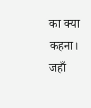का क्या कहना।
जहाँ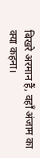बिखरे अरमान हैं, वहाँ अंजाम का क्या कहना।